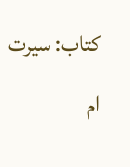کتاب: سیرت ام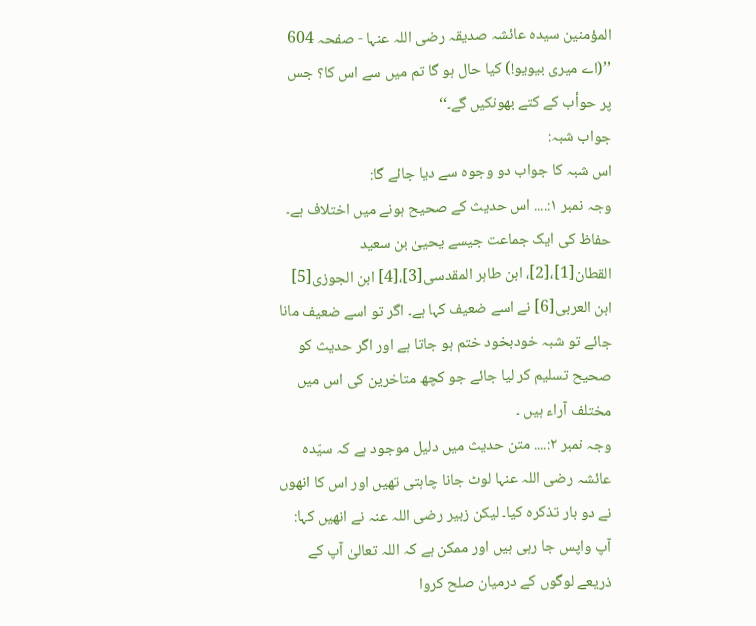المؤمنین سیدہ عائشہ صدیقہ رضی اللہ عنہا - صفحہ 604
’’(اے میری بیویو!) کیا حال ہو گا تم میں سے اس کا؟ جس پر حوأب کے کتے بھونکیں گے۔‘‘
جواب شبہ:
اس شبہ کا جواب دو وجوہ سے دیا جائے گا:
وجہ نمبر ۱:.... اس حدیث کے صحیح ہونے میں اختلاف ہے۔ حفاظ کی ایک جماعت جیسے یحییٰ بن سعید القطان[1]،[2]، ابن طاہر المقدسی[3]،[4] ابن الجوزی[5] ابن العربی[6] نے اسے ضعیف کہا ہے۔ اگر تو اسے ضعیف مانا جائے تو شبہ خودبخود ختم ہو جاتا ہے اور اگر حدیث کو صحیح تسلیم کر لیا جائے جو کچھ متاخرین کی اس میں مختلف آراء ہیں ۔
وجہ نمبر ۲:.... متن حدیث میں دلیل موجود ہے کہ سیّدہ عائشہ رضی اللہ عنہا لوٹ جانا چاہتی تھیں اور اس کا انھوں نے دو بار تذکرہ کیا۔ لیکن زبیر رضی اللہ عنہ نے انھیں کہا: آپ واپس جا رہی ہیں اور ممکن ہے کہ اللہ تعالیٰ آپ کے ذریعے لوگوں کے درمیان صلح کروا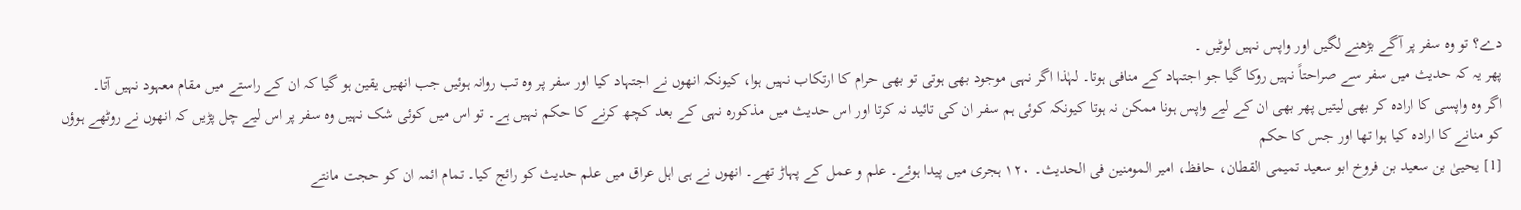دے؟ تو وہ سفر پر آگے بڑھنے لگیں اور واپس نہیں لوٹیں ۔
پھر یہ کہ حدیث میں سفر سے صراحتاً نہیں روکا گیا جو اجتہاد کے منافی ہوتا۔ لہٰذا اگر نہی موجود بھی ہوتی تو بھی حرام کا ارتکاب نہیں ہوا، کیونکہ انھوں نے اجتہاد کیا اور سفر پر وہ تب روانہ ہوئیں جب انھیں یقین ہو گیا کہ ان کے راستے میں مقام معہود نہیں آتا۔
اگر وہ واپسی کا ارادہ کر بھی لیتیں پھر بھی ان کے لیے واپس ہونا ممکن نہ ہوتا کیونکہ کوئی ہم سفر ان کی تائید نہ کرتا اور اس حدیث میں مذکورہ نہی کے بعد کچھ کرنے کا حکم نہیں ہے۔ تو اس میں کوئی شک نہیں وہ سفر پر اس لیے چل پڑیں کہ انھوں نے روٹھے ہوؤں کو منانے کا ارادہ کیا ہوا تھا اور جس کا حکم
[1] یحییٰ بن سعید بن فروخ ابو سعید تمیمی القطان، حافظ، امیر المومنین فی الحدیث۔ ۱۲۰ ہجری میں پیدا ہوئے۔ علم و عمل کے پہاڑ تھے۔ انھوں نے ہی اہل عراق میں علم حدیث کو رائج کیا۔ تمام ائمہ ان کو حجت مانتے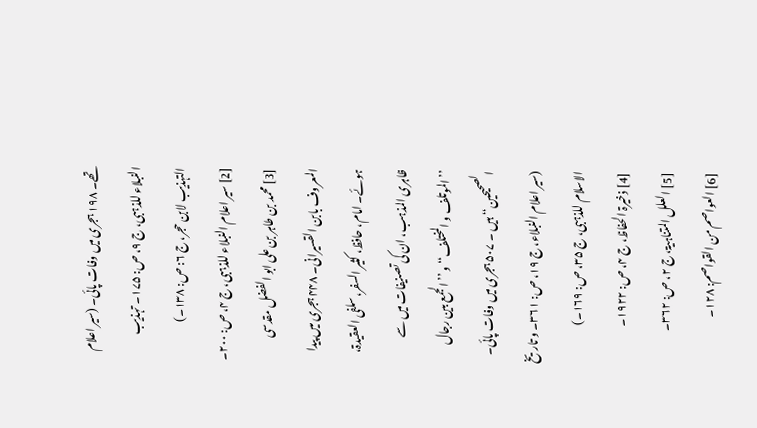تھے۔ ۱۹۸ ہجری میں وفات پائی۔ (سیر اعلام النبلاء للذہبی، ج ۹، ص: ۱۷۵۔ تہذیب التہذیب لابن حجر، ج ۶: ص: ۱۳۸۔)
[2] سیر اعلام النبلاء للذہبی، ج ۴، ص: ۲۰۰۔
[3] محمد بن طاہر بن علی ابو الفضل مقدسی المعروف بابن القسیرانی۔ ۴۴۸ ہجری میں پیدا ہوئے۔ امام، حافظ، کثیر السفر، سلفی العقیدۃ، ظاہری المذہب، ان کی تصنیفات میں سے ’’الموتلف و المختلف‘‘ و ’’الجمع بین رجال الصحیحین‘‘ ہیں ۔ ۵۰۷ ہجری میں وفات پائی۔ (سیر اعلام النبلاء، ج ۱۹، ص: ۳۶۱۔ و تاریخ الاسلام للذہبی، ج ۳۵، ص: ۱۶۹۔)
[4] ذخیرۃ الحفاظ، ج ۴، ص: ۱۹۲۲۔
[5] العلل المتناہیۃ، ج ۲، ص: ۳۶۲۔
[6] العواصم من القواصم: ۱۲۸۔